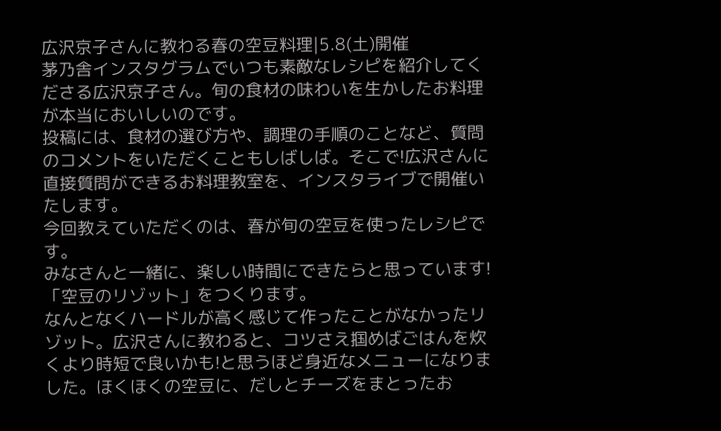広沢京子さんに教わる春の空豆料理|5.8(土)開催
茅乃舎インスタグラムでいつも素敵なレシピを紹介してくださる広沢京子さん。旬の食材の味わいを生かしたお料理が本当においしいのです。
投稿には、食材の選び方や、調理の手順のことなど、質問のコメントをいただくこともしばしば。そこで!広沢さんに直接質問ができるお料理教室を、インスタライブで開催いたします。
今回教えていただくのは、春が旬の空豆を使ったレシピです。
みなさんと一緒に、楽しい時間にできたらと思っています!
「空豆のリゾット」をつくります。
なんとなくハードルが高く感じて作ったことがなかったリゾット。広沢さんに教わると、コツさえ掴めばごはんを炊くより時短で良いかも!と思うほど身近なメニューになりました。ほくほくの空豆に、だしとチーズをまとったお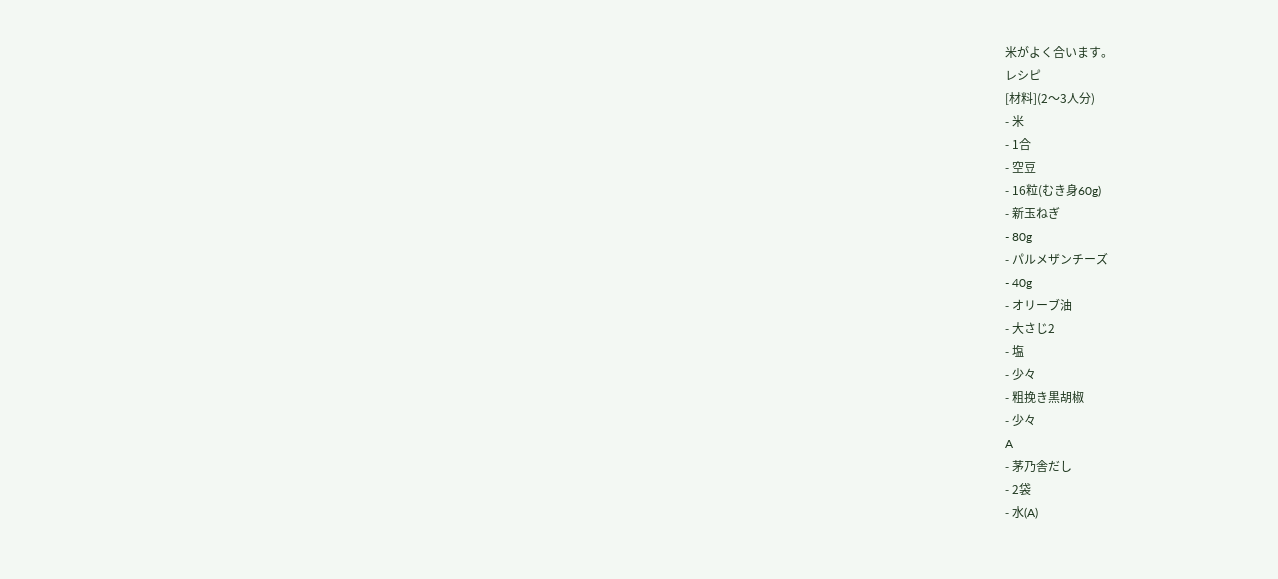米がよく合います。
レシピ
[材料](2〜3人分)
- 米
- 1合
- 空豆
- 16粒(むき身60g)
- 新玉ねぎ
- 80g
- パルメザンチーズ
- 40g
- オリーブ油
- 大さじ2
- 塩
- 少々
- 粗挽き黒胡椒
- 少々
A
- 茅乃舎だし
- 2袋
- 水(A)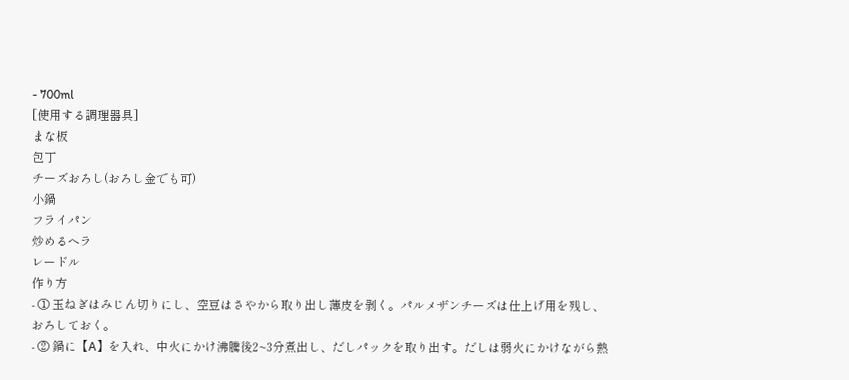- 700ml
[使用する調理器具]
まな板
包丁
チーズおろし(おろし金でも可)
小鍋
フライパン
炒めるヘラ
レードル
作り方
- ① 玉ねぎはみじん切りにし、空豆はさやから取り出し薄皮を剥く。パルメザンチーズは仕上げ用を残し、おろしておく。
- ② 鍋に【A】を入れ、中火にかけ沸騰後2~3分煮出し、だしパックを取り出す。だしは弱火にかけながら熱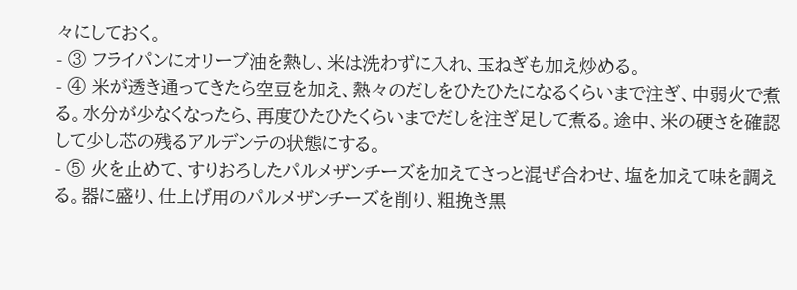々にしておく。
- ③ フライパンにオリーブ油を熱し、米は洗わずに入れ、玉ねぎも加え炒める。
- ④ 米が透き通ってきたら空豆を加え、熱々のだしをひたひたになるくらいまで注ぎ、中弱火で煮る。水分が少なくなったら、再度ひたひたくらいまでだしを注ぎ足して煮る。途中、米の硬さを確認して少し芯の残るアルデンテの状態にする。
- ⑤ 火を止めて、すりおろしたパルメザンチーズを加えてさっと混ぜ合わせ、塩を加えて味を調える。器に盛り、仕上げ用のパルメザンチーズを削り、粗挽き黒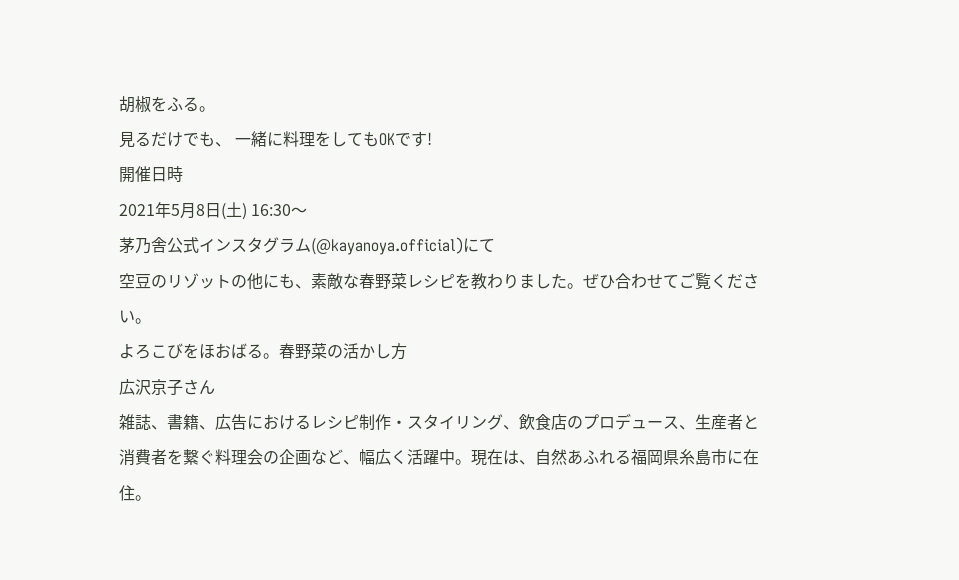胡椒をふる。
見るだけでも、 一緒に料理をしてもOKです!
開催日時
2021年5月8日(土) 16:30〜
茅乃舎公式インスタグラム(@kayanoya.official)にて
空豆のリゾットの他にも、素敵な春野菜レシピを教わりました。ぜひ合わせてご覧ください。
よろこびをほおばる。春野菜の活かし方
広沢京子さん
雑誌、書籍、広告におけるレシピ制作・スタイリング、飲食店のプロデュース、生産者と消費者を繋ぐ料理会の企画など、幅広く活躍中。現在は、自然あふれる福岡県糸島市に在住。